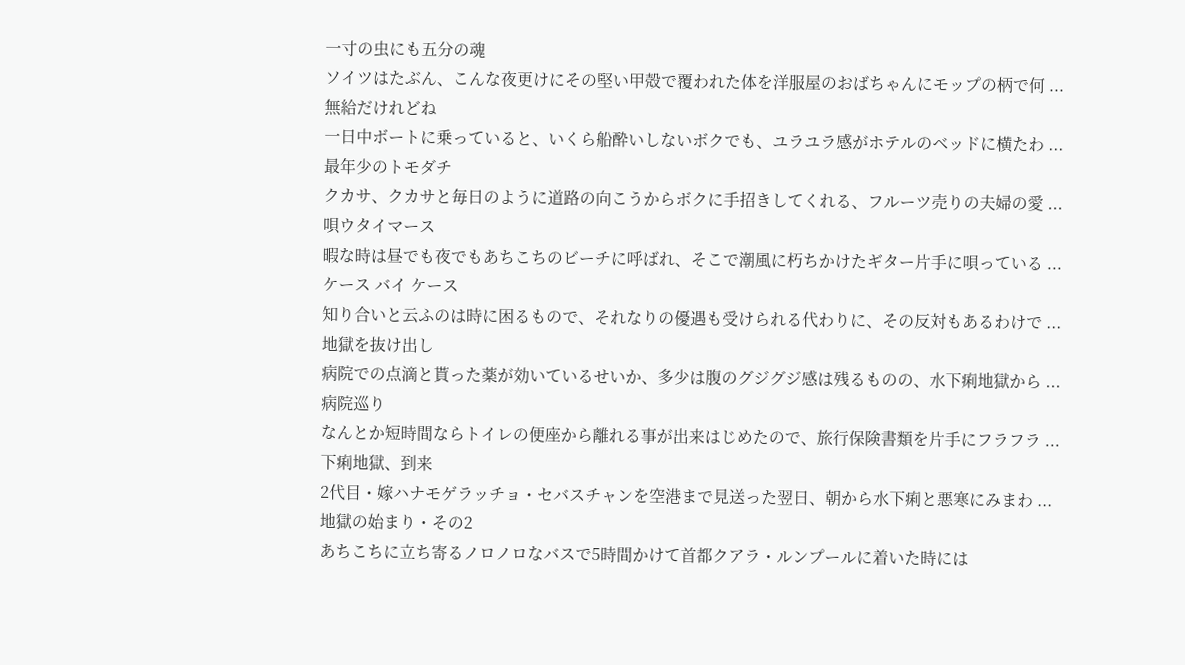一寸の虫にも五分の魂
ソイツはたぶん、こんな夜更けにその堅い甲殻で覆われた体を洋服屋のおばちゃんにモップの柄で何 ...
無給だけれどね
一日中ボートに乗っていると、いくら船酔いしないボクでも、ユラユラ感がホテルのベッドに横たわ ...
最年少のトモダチ
クカサ、クカサと毎日のように道路の向こうからボクに手招きしてくれる、フルーツ売りの夫婦の愛 ...
唄ウタイマース
暇な時は昼でも夜でもあちこちのビーチに呼ばれ、そこで潮風に朽ちかけたギター片手に唄っている ...
ケース バイ ケース
知り合いと云ふのは時に困るもので、それなりの優遇も受けられる代わりに、その反対もあるわけで ...
地獄を抜け出し
病院での点滴と貰った薬が効いているせいか、多少は腹のグジグジ感は残るものの、水下痢地獄から ...
病院巡り
なんとか短時間ならトイレの便座から離れる事が出来はじめたので、旅行保険書類を片手にフラフラ ...
下痢地獄、到来
2代目・嫁ハナモゲラッチョ・セバスチャンを空港まで見送った翌日、朝から水下痢と悪寒にみまわ ...
地獄の始まり・その2
あちこちに立ち寄るノロノロなバスで5時間かけて首都クアラ・ルンプールに着いた時には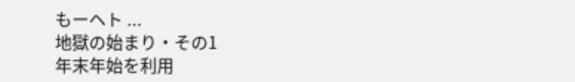もーヘト ...
地獄の始まり・その1
年末年始を利用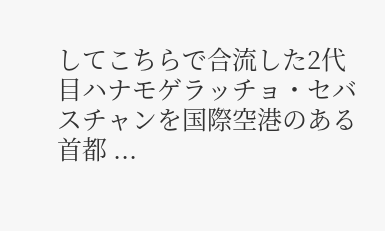してこちらで合流した2代目ハナモゲラッチョ・セバスチャンを国際空港のある首都 ...